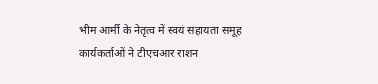भीम आर्मी के नेतृत्व में स्वयं सहायता समूह कार्यकर्ताओं ने टीएचआर राशन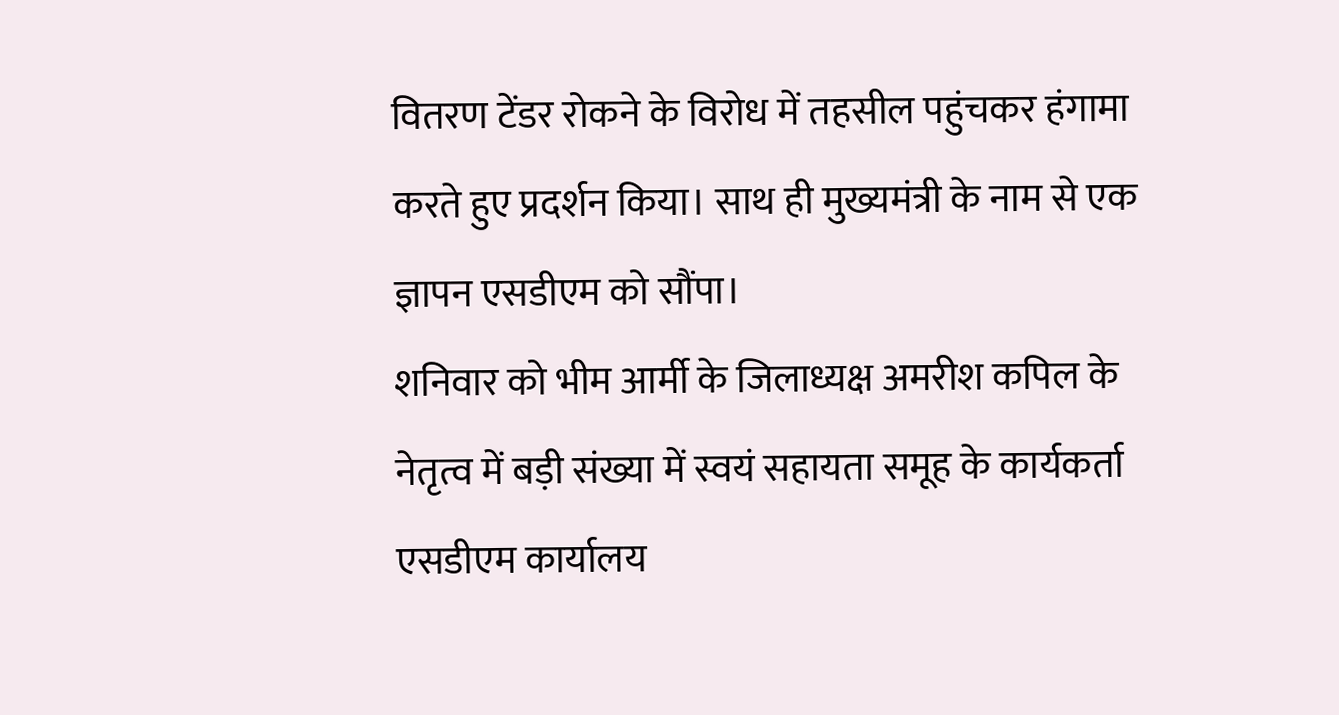वितरण टेंडर रोकने के विरोध में तहसील पहुंचकर हंगामा करते हुए प्रदर्शन किया। साथ ही मुख्यमंत्री के नाम से एक ज्ञापन एसडीएम को सौंपा।
शनिवार को भीम आर्मी के जिलाध्यक्ष अमरीश कपिल के नेतृत्व में बड़ी संख्या में स्वयं सहायता समूह के कार्यकर्ता एसडीएम कार्यालय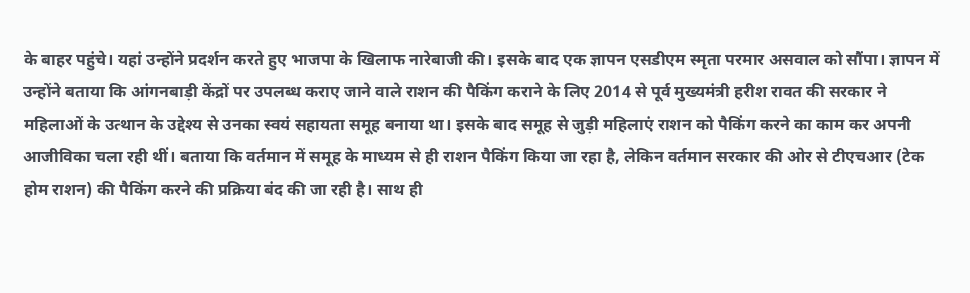के बाहर पहुंचे। यहां उन्होंने प्रदर्शन करते हुए भाजपा के खिलाफ नारेबाजी की। इसके बाद एक ज्ञापन एसडीएम स्मृता परमार असवाल को सौंपा। ज्ञापन में उन्होंने बताया कि आंगनबाड़ी केंद्रों पर उपलब्ध कराए जाने वाले राशन की पैकिंग कराने के लिए 2014 से पूर्व मुख्यमंत्री हरीश रावत की सरकार ने महिलाओं के उत्थान के उद्देश्य से उनका स्वयं सहायता समूह बनाया था। इसके बाद समूह से जुड़ी महिलाएं राशन को पैकिंग करने का काम कर अपनी आजीविका चला रही थीं। बताया कि वर्तमान में समूह के माध्यम से ही राशन पैकिंग किया जा रहा है, लेकिन वर्तमान सरकार की ओर से टीएचआर (टेक होम राशन) की पैकिंग करने की प्रक्रिया बंद की जा रही है। साथ ही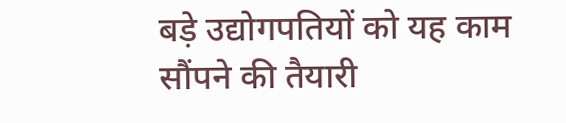बड़े उद्योगपतियों को यह काम सौंपने की तैयारी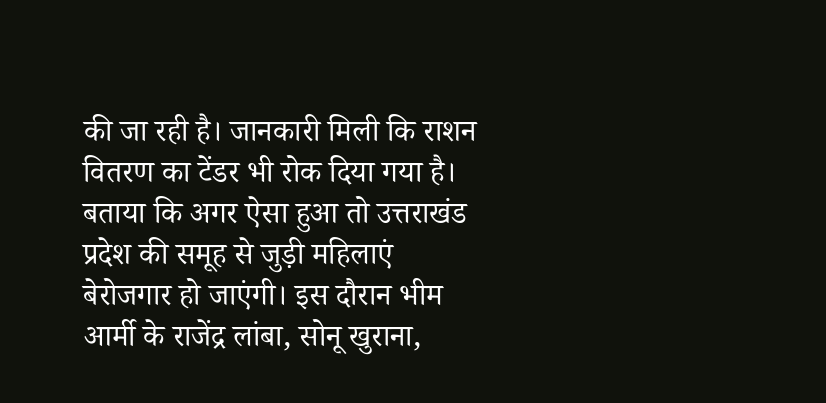की जा रही है। जानकारी मिली कि राशन वितरण का टेंडर भी रोक दिया गया है। बताया कि अगर ऐसा हुआ तो उत्तराखंड प्रदेश की समूह से जुड़ी महिलाएं बेरोजगार हो जाएंगी। इस दौरान भीम आर्मी के राजेंद्र लांबा, सोनू खुराना,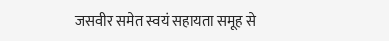जसवीर समेत स्वयं सहायता समूह से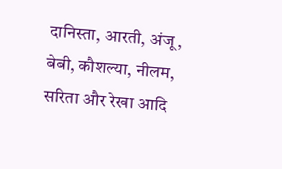दानिस्ता, आरती, अंजू, बेबी, कौशल्या, नीलम, सरिता और रेखा आदि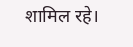शामिल रहे।